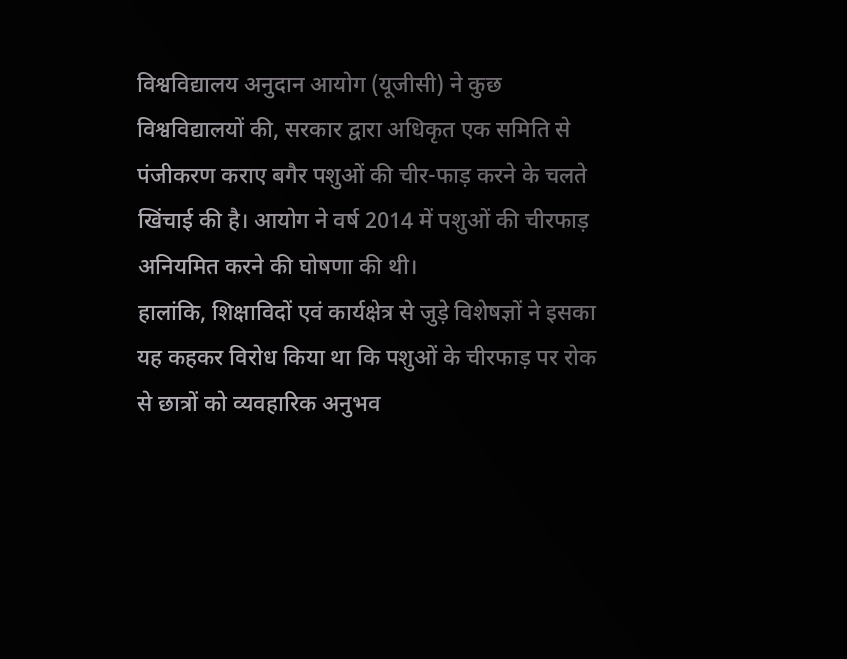विश्वविद्यालय अनुदान आयोग (यूजीसी) ने कुछ विश्वविद्यालयों की, सरकार द्वारा अधिकृत एक समिति से पंजीकरण कराए बगैर पशुओं की चीर-फाड़ करने के चलते खिंचाई की है। आयोग ने वर्ष 2014 में पशुओं की चीरफाड़ अनियमित करने की घोषणा की थी।
हालांकि, शिक्षाविदों एवं कार्यक्षेत्र से जुड़े विशेषज्ञों ने इसका यह कहकर विरोध किया था कि पशुओं के चीरफाड़ पर रोक से छात्रों को व्यवहारिक अनुभव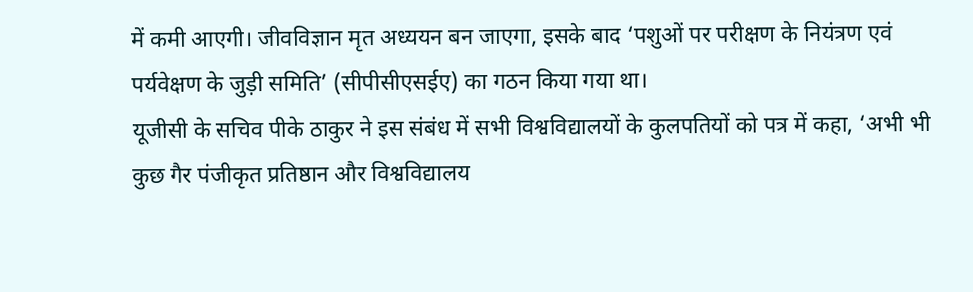में कमी आएगी। जीवविज्ञान मृत अध्ययन बन जाएगा, इसके बाद ‘पशुओं पर परीक्षण के नियंत्रण एवं पर्यवेक्षण के जुड़ी समिति’ (सीपीसीएसईए) का गठन किया गया था।
यूजीसी के सचिव पीके ठाकुर ने इस संबंध में सभी विश्वविद्यालयों के कुलपतियों को पत्र में कहा, ‘अभी भी कुछ गैर पंजीकृत प्रतिष्ठान और विश्वविद्यालय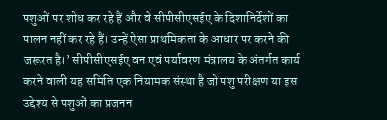पशुओं पर शोध कर रहे हैं और वे सीपीसीएसईए के दिशानिर्देशों का पालन नहीं कर रहे हैं। उन्हें ऐसा प्राथमिकता के आधार पर करने की जरूरत है।’ सीपीसीएसईए वन एवं पर्यावरण मंत्रालय के अंतर्गत कार्य करने वाली यह समिति एक नियामक संस्था है जो पशु परीक्षण या इस उद्देश्य से पशुओं का प्रजनन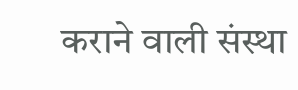कराने वाली संस्था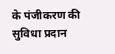के पंजीकरण की सुविधा प्रदान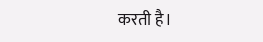करती है।